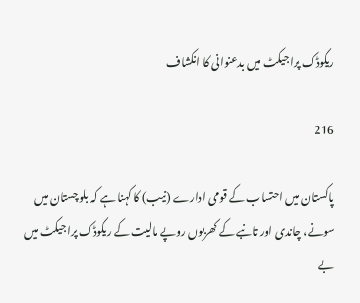ریکوڈک پراجیکٹ میں بدعنوانی کا انکشاف

216

پاکستان میں احتساب کے قومی ادارے (نیب) کا کہنا ہے کہ بلوچستان میں سونے، چاندی اور تانبے کے کھربوں روپے مالیت کے ریکوڈک پراجیکٹ میں بے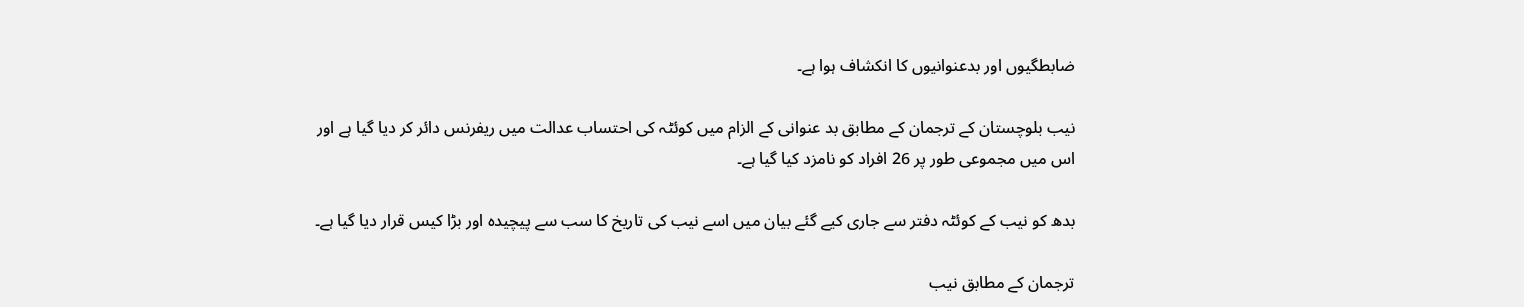ضابطگیوں اور بدعنوانیوں کا انکشاف ہوا ہے۔

نیب بلوچستان کے ترجمان کے مطابق بد عنوانی کے الزام میں کوئٹہ کی احتساب عدالت میں ریفرنس دائر کر دیا گیا ہے اور اس میں مجموعی طور پر 26 افراد کو نامزد کیا گیا ہے۔

بدھ کو نیب کے کوئٹہ دفتر سے جاری کیے گئے بیان میں اسے نیب کی تاریخ کا سب سے پیچیدہ اور بڑا کیس قرار دیا گیا ہے۔

ترجمان کے مطابق نیب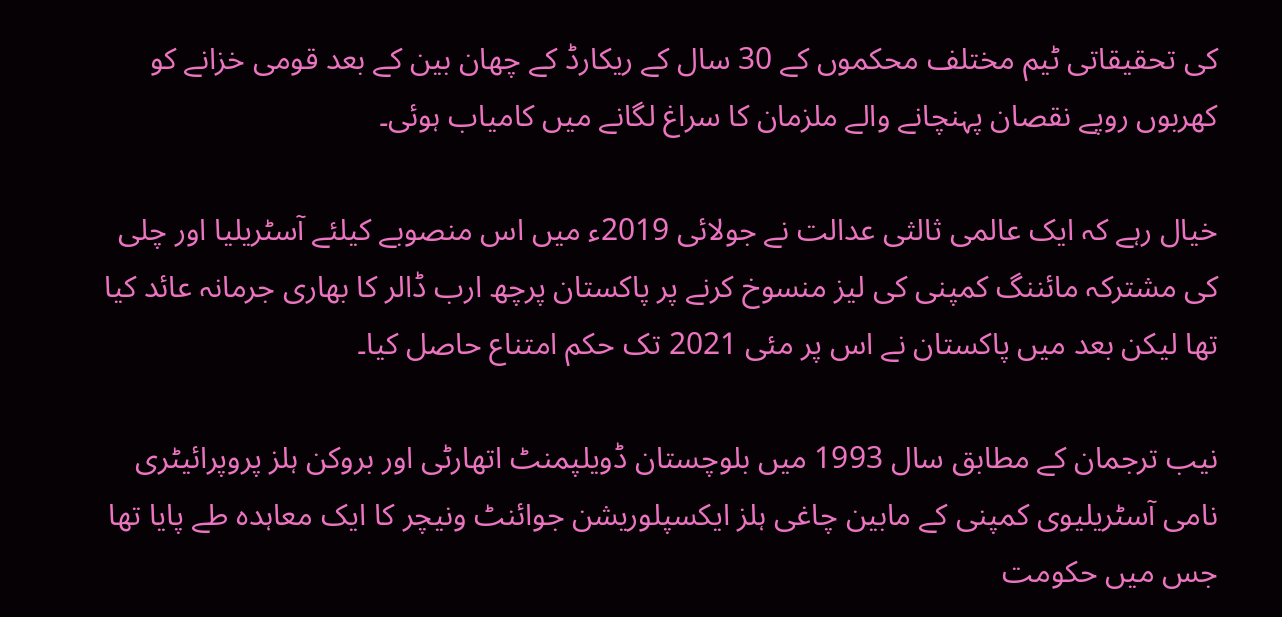کی تحقیقاتی ٹیم مختلف محکموں کے 30 سال کے ریکارڈ کے چھان بین کے بعد قومی خزانے کو کھربوں روپے نقصان پہنچانے والے ملزمان کا سراغ لگانے میں کامیاب ہوئی۔

خیال رہے کہ ایک عالمی ثالثی عدالت نے جولائی 2019ء میں اس منصوبے کیلئے آسٹریلیا اور چلی کی مشترکہ مائننگ کمپنی کی لیز منسوخ کرنے پر پاکستان پرچھ ارب ڈالر کا بھاری جرمانہ عائد کیا تھا لیکن بعد میں پاکستان نے اس پر مئی 2021 تک حکم امتناع حاصل کیا۔

نیب ترجمان کے مطابق سال 1993 میں بلوچستان ڈویلپمنٹ اتھارٹی اور بروکن ہلز پروپرائیٹری نامی آسٹریلیوی کمپنی کے مابین چاغی ہلز ایکسپلوریشن جوائنٹ ونیچر کا ایک معاہدہ طے پایا تھا جس میں حکومت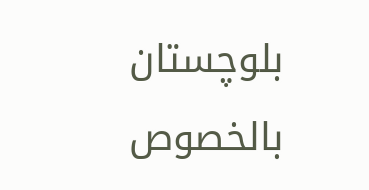بلوچستان بالخصوص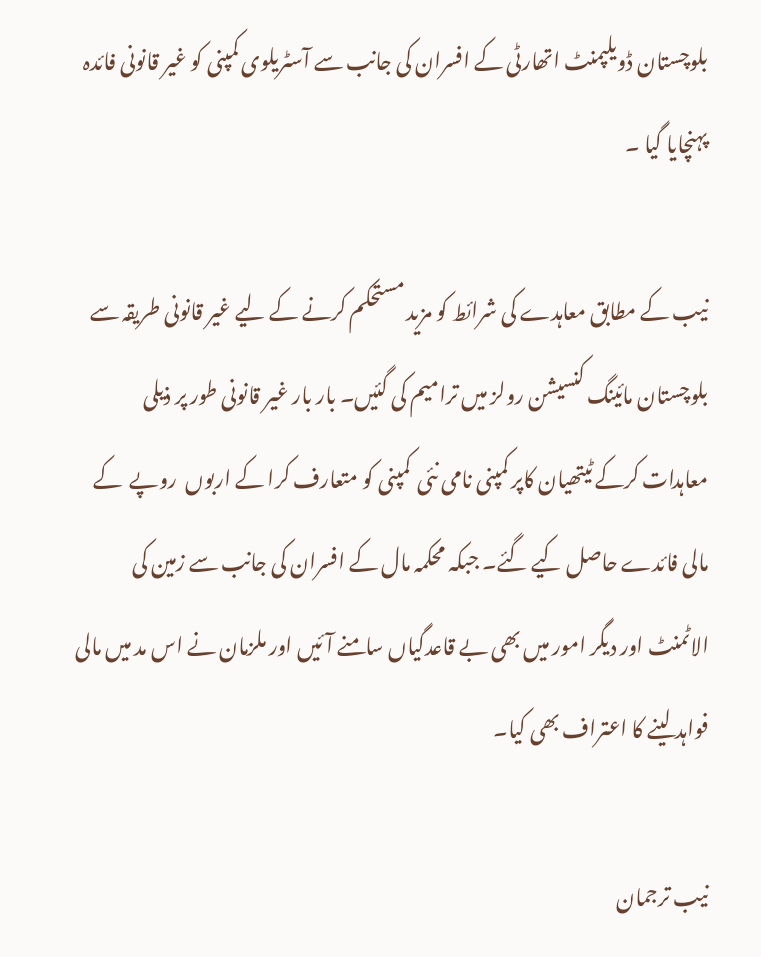بلوچستان ڈویلپمنٹ اتھارٹی کے افسران کی جانب سے آسٹریلوی کمپنی کو غیر قانونی فائدہ پہنچایا گیا ۔

نیب کے مطابق معاہدے کی شرائط کو مزید مستحکم کرنے کے لیے غیر قانونی طریقہ سے بلوچستان مائینگ کنسیشن رولز میں ترامیم کی گئیں۔ بار بار غیر قانونی طور پر ذیلی معاہدات کرکے ٹیتھیان کاپر کمپنی نامی نئی  کمپنی کو متعارف کرا کے اربوں  روپے  کے مالی فائدے حاصل کیے گئے۔ جبکہ محکمہ مال کے افسران کی جانب سے زمین کی الاٹمنٹ اور دیگر امور میں بھی بے قاعدگیاں سامنے آئیں اور ملزمان نے اس مد میں مالی فواہد لینے کا اعتراف بھی کیا۔

نیب ترجمان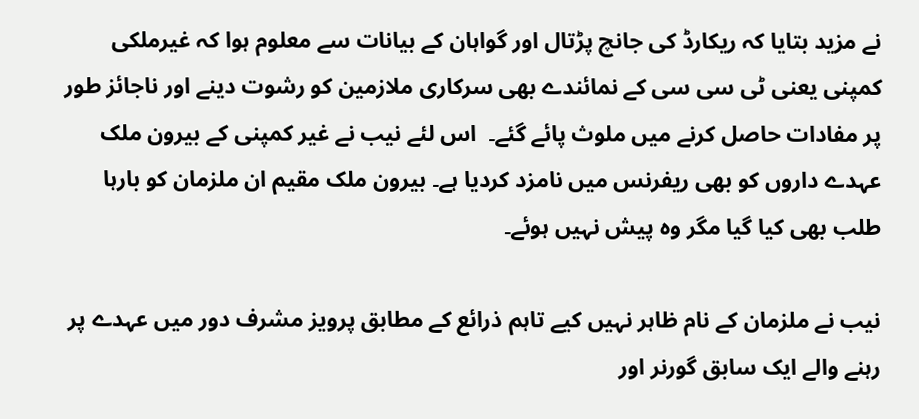نے مزید بتایا کہ ریکارڈ کی جانچ پڑتال اور گواہان کے بیانات سے معلوم ہوا کہ غیرملکی کمپنی یعنی ٹی سی سی کے نمائندے بھی سرکاری ملازمین کو رشوت دینے اور ناجائز طور پر مفادات حاصل کرنے میں ملوث پائے گئے۔  اس لئے نیب نے غیر کمپنی کے بیرون ملک عہدے داروں کو بھی ریفرنس میں نامزد کردیا ہے۔ بیرون ملک مقیم ان ملزمان کو بارہا طلب بھی کیا گیا مگر وہ پیش نہیں ہوئے۔

نیب نے ملزمان کے نام ظاہر نہیں کیے تاہم ذرائع کے مطابق پرویز مشرف دور میں عہدے پر رہنے والے ایک سابق گورنر اور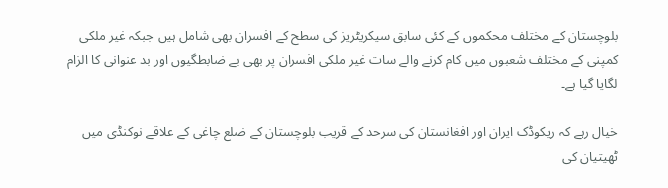بلوچستان کے مختلف محکموں کے کئی سابق سیکریٹریز کی سطح کے افسران بھی شامل ہیں جبکہ غیر ملکی کمپنی کے مختلف شعبوں میں کام کرنے والے سات غیر ملکی افسران پر بھی بے ضابطگیوں اور بد عنوانی کا الزام لگایا گیا ہے۔

خیال رہے کہ ریکوڈک ایران اور افغانستان کی سرحد کے قریب بلوچستان کے ضلع چاغی کے علاقے نوکنڈی میں ٹھیتیان کی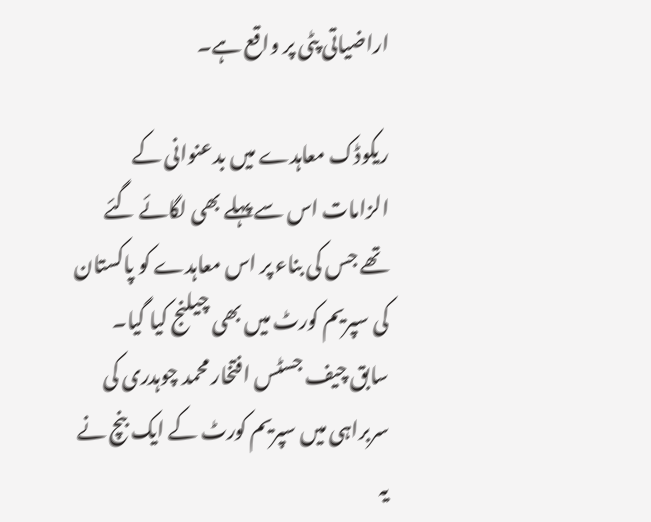اراضیاتی پٹی پر واقع ہے۔

ریکوڈک معاہدے میں بدعنوانی کے الزامات اس سے پہلے بھی لگائے گئے تھے جس کی بناء پر اس معاہدے کو پاکستان کی سپریم کورٹ میں بھی چیلنج کیا گیا۔ سابق چیف جسٹس افتخار محمد چوہدری کی سربراہی میں سپریم کورٹ کے ایک بنچ نے یہ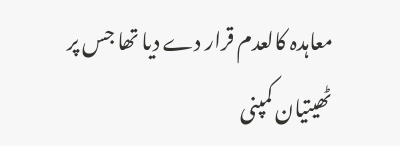معاہدہ کالعدم قرار دے دیا تھا جس پر ٹھیتیان کمپنی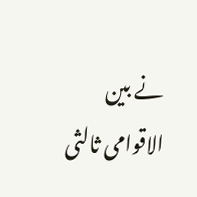نے بین الاقوامی ثالثی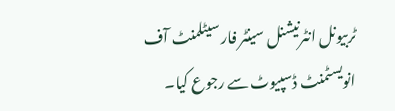ٹربیونل انٹرنیشنل سینٹر فار سیٹلمنٹ آف انویسٹمنٹ ڈسپیوٹ سے رجوع کیا۔